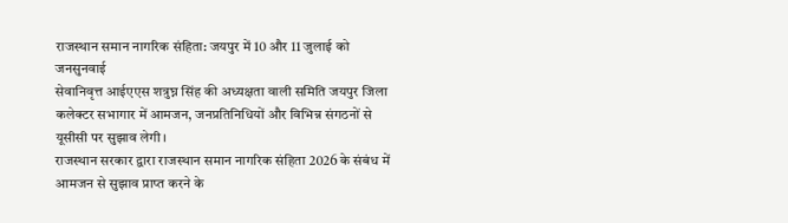राजस्थान समान नागरिक संहिता: जयपुर में 10 और 11 जुलाई को जनसुनवाई
सेवानिवृत्त आईएएस शत्रुघ्न सिंह की अध्यक्षता वाली समिति जयपुर जिला कलेक्टर सभागार में आमजन, जनप्रतिनिधियों और विभिन्न संगठनों से यूसीसी पर सुझाव लेगी।
राजस्थान सरकार द्वारा राजस्थान समान नागरिक संहिता 2026 के संबंध में आमजन से सुझाव प्राप्त करने के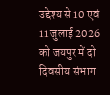उद्देश्य से 10 एवं 11 जुलाई 2026 को जयपुर में दो दिवसीय संभाग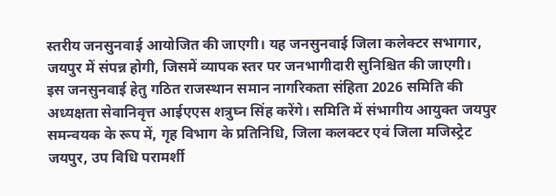स्तरीय जनसुनवाई आयोजित की जाएगी। यह जनसुनवाई जिला कलेक्टर सभागार, जयपुर में संपन्न होगी, जिसमें व्यापक स्तर पर जनभागीदारी सुनिश्चित की जाएगी।
इस जनसुनवाई हेतु गठित राजस्थान समान नागरिकता संहिता 2026 समिति की अध्यक्षता सेवानिवृत्त आईएएस शत्रुघ्न सिंह करेंगे। समिति में संभागीय आयुक्त जयपुर समन्वयक के रूप में, गृह विभाग के प्रतिनिधि, जिला कलक्टर एवं जिला मजिस्ट्रेट जयपुर, उप विधि परामर्शी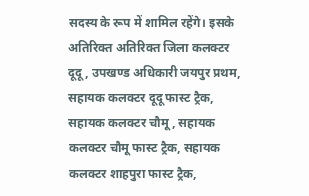सदस्य के रूप में शामिल रहेंगे। इसके अतिरिक्त अतिरिक्त जिला कलक्टर दूदू, उपखण्ड अधिकारी जयपुर प्रथम, सहायक कलक्टर दूदू फास्ट ट्रैक, सहायक कलक्टर चौमू, सहायक कलक्टर चौमू फास्ट ट्रैक, सहायक कलक्टर शाहपुरा फास्ट ट्रैक,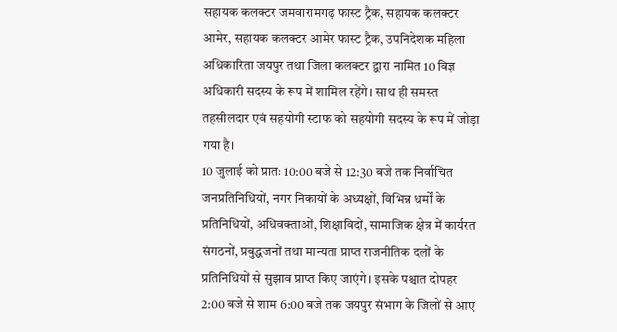सहायक कलक्टर जमवारामगढ़ फास्ट ट्रैक, सहायक कलक्टर आमेर, सहायक कलक्टर आमेर फास्ट ट्रैक, उपनिदेशक महिला अधिकारिता जयपुर तथा जिला कलक्टर द्वारा नामित 10 विज्ञ अधिकारी सदस्य के रूप में शामिल रहेंगे। साथ ही समस्त तहसीलदार एवं सहयोगी स्टाफ को सहयोगी सदस्य के रूप में जोड़ा गया है।
10 जुलाई को प्रातः 10:00 बजे से 12:30 बजे तक निर्वाचित जनप्रतिनिधियों, नगर निकायों के अध्यक्षों, विभिन्न धर्मों के प्रतिनिधियों, अधिवक्ताओं, शिक्षाविदों, सामाजिक क्षेत्र में कार्यरत संगठनों, प्रबुद्धजनों तथा मान्यता प्राप्त राजनीतिक दलों के प्रतिनिधियों से सुझाव प्राप्त किए जाएंगे। इसके पश्चात दोपहर 2:00 बजे से शाम 6:00 बजे तक जयपुर संभाग के जिलों से आए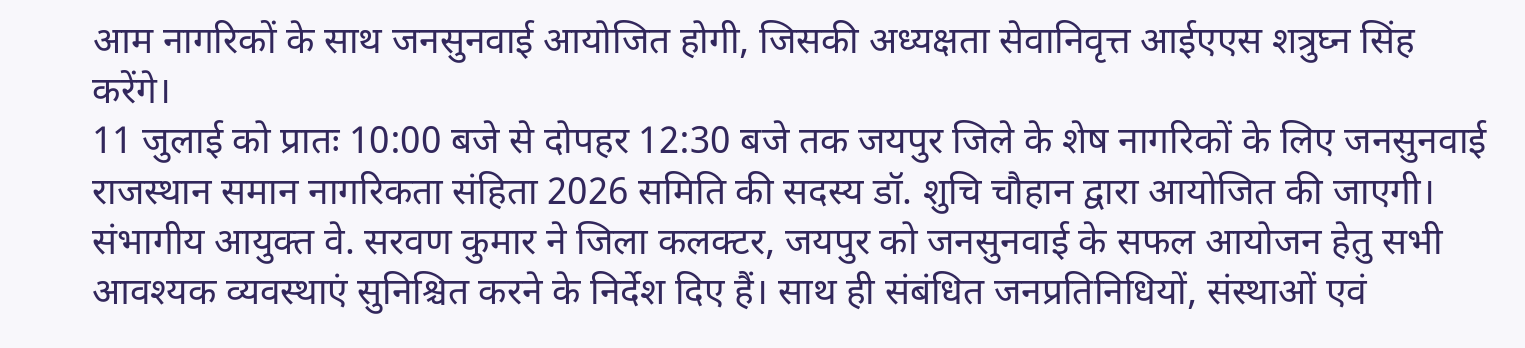आम नागरिकों के साथ जनसुनवाई आयोजित होगी, जिसकी अध्यक्षता सेवानिवृत्त आईएएस शत्रुघ्न सिंह करेंगे।
11 जुलाई को प्रातः 10:00 बजे से दोपहर 12:30 बजे तक जयपुर जिले के शेष नागरिकों के लिए जनसुनवाई राजस्थान समान नागरिकता संहिता 2026 समिति की सदस्य डॉ. शुचि चौहान द्वारा आयोजित की जाएगी।
संभागीय आयुक्त वे. सरवण कुमार ने जिला कलक्टर, जयपुर को जनसुनवाई के सफल आयोजन हेतु सभी आवश्यक व्यवस्थाएं सुनिश्चित करने के निर्देश दिए हैं। साथ ही संबंधित जनप्रतिनिधियों, संस्थाओं एवं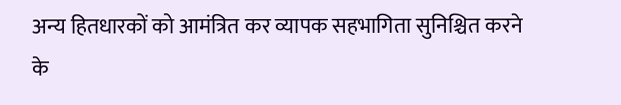अन्य हितधारकों को आमंत्रित कर व्यापक सहभागिता सुनिश्चित करने के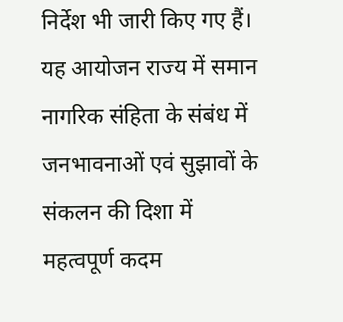निर्देश भी जारी किए गए हैं। यह आयोजन राज्य में समान नागरिक संहिता के संबंध में जनभावनाओं एवं सुझावों के संकलन की दिशा में महत्वपूर्ण कदम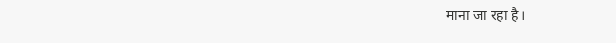माना जा रहा है।